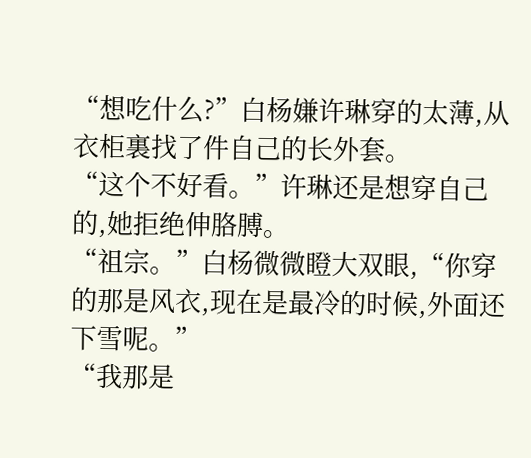“想吃什么?”白杨嫌许琳穿的太薄,从衣柜裏找了件自己的长外套。
“这个不好看。”许琳还是想穿自己的,她拒绝伸胳膊。
“祖宗。”白杨微微瞪大双眼,“你穿的那是风衣,现在是最冷的时候,外面还下雪呢。”
“我那是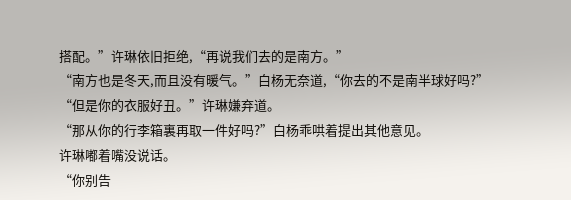搭配。”许琳依旧拒绝,“再说我们去的是南方。”
“南方也是冬天,而且没有暖气。”白杨无奈道,“你去的不是南半球好吗?”
“但是你的衣服好丑。”许琳嫌弃道。
“那从你的行李箱裏再取一件好吗?”白杨乖哄着提出其他意见。
许琳嘟着嘴没说话。
“你别告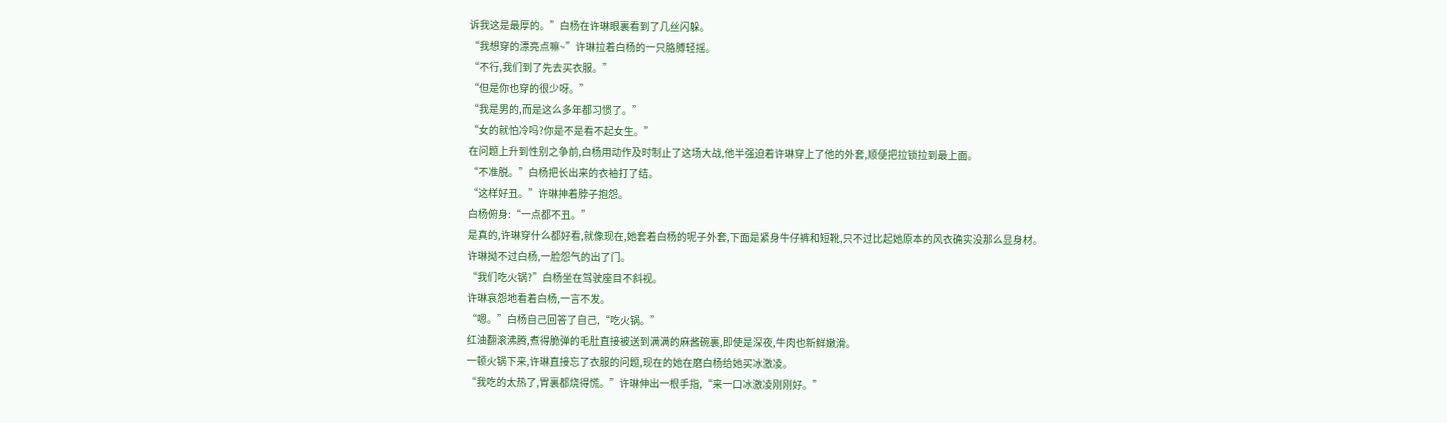诉我这是最厚的。”白杨在许琳眼裏看到了几丝闪躲。
“我想穿的漂亮点嘛~”许琳拉着白杨的一只胳膊轻摇。
“不行,我们到了先去买衣服。”
“但是你也穿的很少呀。”
“我是男的,而是这么多年都习惯了。”
“女的就怕冷吗?你是不是看不起女生。”
在问题上升到性别之争前,白杨用动作及时制止了这场大战,他半强迫着许琳穿上了他的外套,顺便把拉锁拉到最上面。
“不准脱。”白杨把长出来的衣袖打了结。
“这样好丑。”许琳抻着脖子抱怨。
白杨俯身:“一点都不丑。”
是真的,许琳穿什么都好看,就像现在,她套着白杨的呢子外套,下面是紧身牛仔裤和短靴,只不过比起她原本的风衣确实没那么显身材。
许琳拗不过白杨,一脸怨气的出了门。
“我们吃火锅?”白杨坐在驾驶座目不斜视。
许琳哀怨地看着白杨,一言不发。
“嗯。”白杨自己回答了自己,“吃火锅。”
红油翻滚沸腾,煮得脆弹的毛肚直接被送到满满的麻酱碗裏,即使是深夜,牛肉也新鲜嫩滑。
一顿火锅下来,许琳直接忘了衣服的问题,现在的她在磨白杨给她买冰激凌。
“我吃的太热了,胃裏都烧得慌。”许琳伸出一根手指,“来一口冰激凌刚刚好。”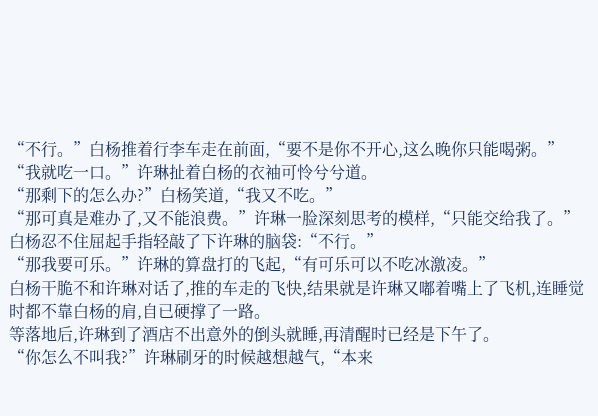“不行。”白杨推着行李车走在前面,“要不是你不开心,这么晚你只能喝粥。”
“我就吃一口。”许琳扯着白杨的衣袖可怜兮兮道。
“那剩下的怎么办?”白杨笑道,“我又不吃。”
“那可真是难办了,又不能浪费。”许琳一脸深刻思考的模样,“只能交给我了。”
白杨忍不住屈起手指轻敲了下许琳的脑袋:“不行。”
“那我要可乐。”许琳的算盘打的飞起,“有可乐可以不吃冰激凌。”
白杨干脆不和许琳对话了,推的车走的飞快,结果就是许琳又嘟着嘴上了飞机,连睡觉时都不靠白杨的肩,自已硬撑了一路。
等落地后,许琳到了酒店不出意外的倒头就睡,再清醒时已经是下午了。
“你怎么不叫我?”许琳刷牙的时候越想越气,“本来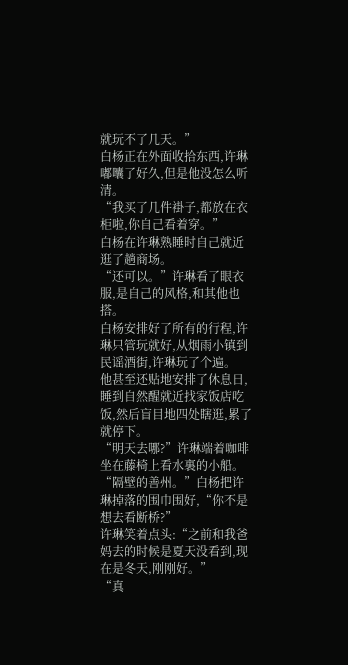就玩不了几天。”
白杨正在外面收拾东西,许琳嘟囔了好久,但是他没怎么听清。
“我买了几件褂子,都放在衣柜啦,你自己看着穿。”
白杨在许琳熟睡时自己就近逛了趟商场。
“还可以。”许琳看了眼衣服,是自己的风格,和其他也搭。
白杨安排好了所有的行程,许琳只管玩就好,从烟雨小镇到民谣酒街,许琳玩了个遍。
他甚至还贴地安排了休息日,睡到自然醒就近找家饭店吃饭,然后盲目地四处瞎逛,累了就停下。
“明天去哪?”许琳端着咖啡坐在藤椅上看水裏的小船。
“隔壁的善州。”白杨把许琳掉落的围巾围好,“你不是想去看断桥?”
许琳笑着点头:“之前和我爸妈去的时候是夏天没看到,现在是冬天,刚刚好。”
“真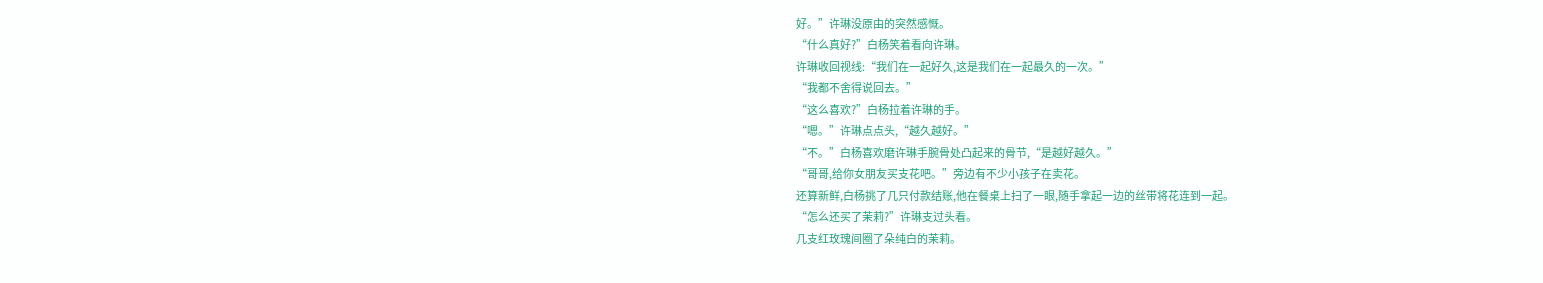好。”许琳没原由的突然感慨。
“什么真好?”白杨笑着看向许琳。
许琳收回视线:“我们在一起好久,这是我们在一起最久的一次。”
“我都不舍得说回去。”
“这么喜欢?”白杨拉着许琳的手。
“嗯。”许琳点点头,“越久越好。”
“不。”白杨喜欢磨许琳手腕骨处凸起来的骨节,“是越好越久。”
“哥哥,给你女朋友买支花吧。”旁边有不少小孩子在卖花。
还算新鲜,白杨挑了几只付款结账,他在餐桌上扫了一眼,随手拿起一边的丝带将花连到一起。
“怎么还买了茉莉?”许琳支过头看。
几支红玫瑰间圈了朵纯白的茉莉。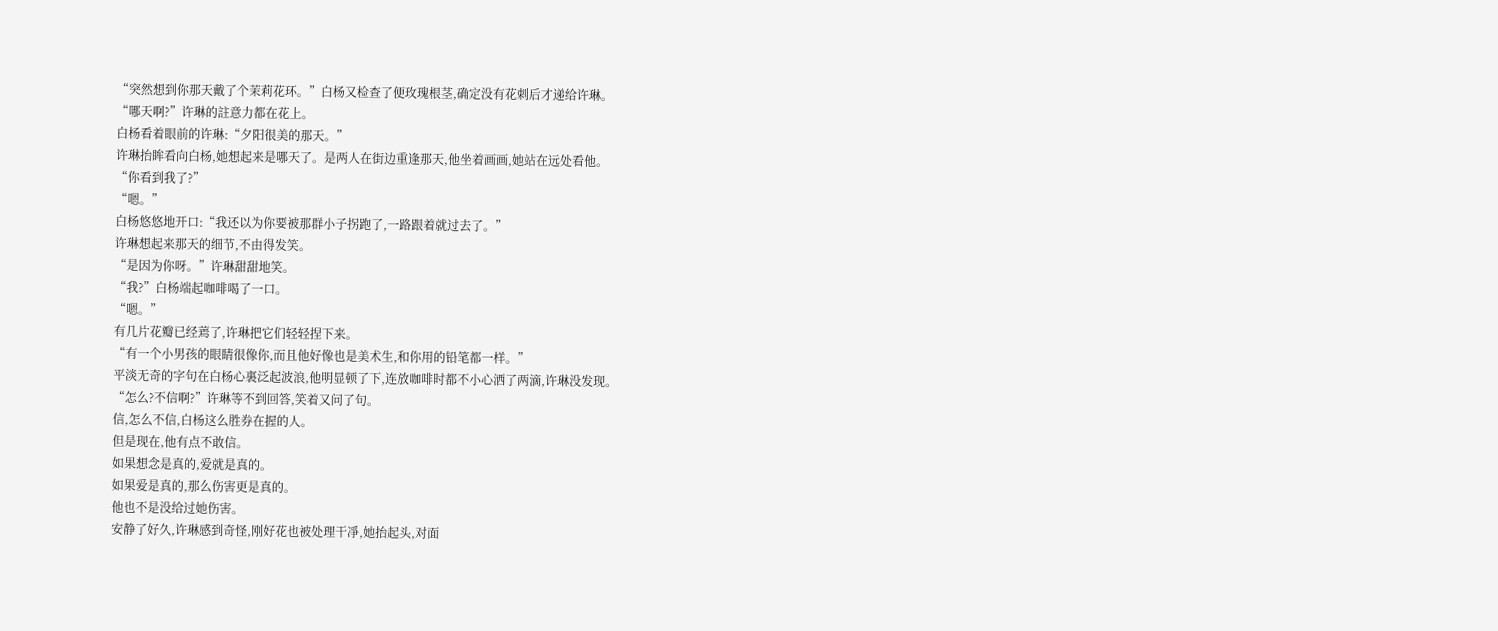“突然想到你那天戴了个茉莉花环。”白杨又检查了便玫瑰根茎,确定没有花刺后才递给许琳。
“哪天啊?”许琳的註意力都在花上。
白杨看着眼前的许琳:“夕阳很美的那天。”
许琳抬眸看向白杨,她想起来是哪天了。是两人在街边重逢那天,他坐着画画,她站在远处看他。
“你看到我了?”
“嗯。”
白杨悠悠地开口:“我还以为你要被那群小子拐跑了,一路跟着就过去了。”
许琳想起来那天的细节,不由得发笑。
“是因为你呀。”许琳甜甜地笑。
“我?”白杨端起咖啡喝了一口。
“嗯。”
有几片花瓣已经蔫了,许琳把它们轻轻捏下来。
“有一个小男孩的眼睛很像你,而且他好像也是美术生,和你用的铅笔都一样。”
平淡无奇的字句在白杨心裏泛起波浪,他明显顿了下,连放咖啡时都不小心洒了两滴,许琳没发现。
“怎么?不信啊?”许琳等不到回答,笑着又问了句。
信,怎么不信,白杨这么胜券在握的人。
但是现在,他有点不敢信。
如果想念是真的,爱就是真的。
如果爱是真的,那么伤害更是真的。
他也不是没给过她伤害。
安静了好久,许琳感到奇怪,刚好花也被处理干凈,她抬起头,对面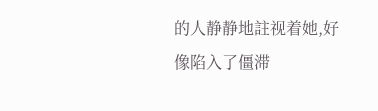的人静静地註视着她,好像陷入了僵滞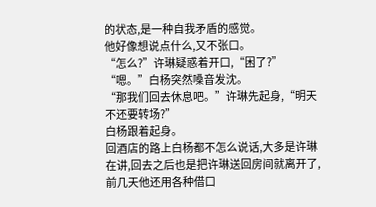的状态,是一种自我矛盾的感觉。
他好像想说点什么,又不张口。
“怎么?”许琳疑惑着开口,“困了?”
“嗯。”白杨突然嗓音发沈。
“那我们回去休息吧。”许琳先起身,“明天不还要转场?”
白杨跟着起身。
回酒店的路上白杨都不怎么说话,大多是许琳在讲,回去之后也是把许琳送回房间就离开了,前几天他还用各种借口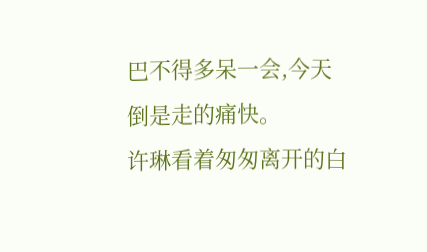巴不得多呆一会,今天倒是走的痛快。
许琳看着匆匆离开的白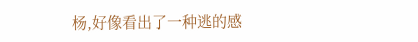杨,好像看出了一种逃的感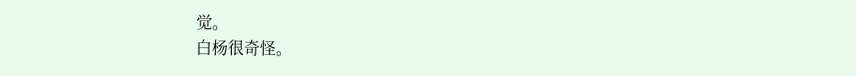觉。
白杨很奇怪。